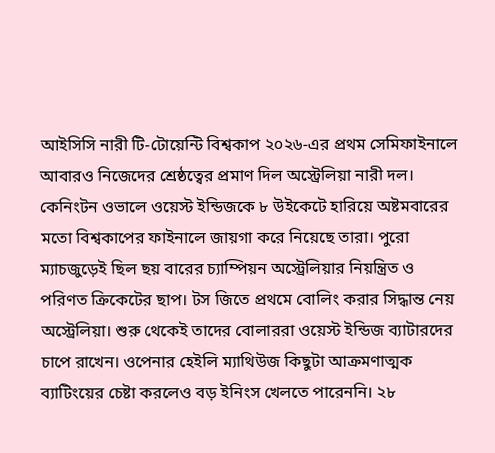আইসিসি নারী টি-টোয়েন্টি বিশ্বকাপ ২০২৬-এর প্রথম সেমিফাইনালে আবারও নিজেদের শ্রেষ্ঠত্বের প্রমাণ দিল অস্ট্রেলিয়া নারী দল। কেনিংটন ওভালে ওয়েস্ট ইন্ডিজকে ৮ উইকেটে হারিয়ে অষ্টমবারের মতো বিশ্বকাপের ফাইনালে জায়গা করে নিয়েছে তারা। পুরো ম্যাচজুড়েই ছিল ছয় বারের চ্যাম্পিয়ন অস্ট্রেলিয়ার নিয়ন্ত্রিত ও পরিণত ক্রিকেটের ছাপ। টস জিতে প্রথমে বোলিং করার সিদ্ধান্ত নেয় অস্ট্রেলিয়া। শুরু থেকেই তাদের বোলাররা ওয়েস্ট ইন্ডিজ ব্যাটারদের চাপে রাখেন। ওপেনার হেইলি ম্যাথিউজ কিছুটা আক্রমণাত্মক ব্যাটিংয়ের চেষ্টা করলেও বড় ইনিংস খেলতে পারেননি। ২৮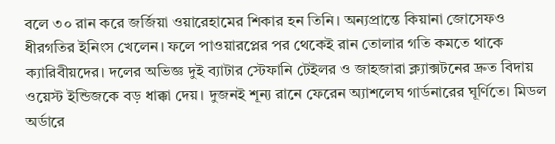বলে ৩০ রান করে জর্জিয়া ওয়ারেহামের শিকার হন তিনি। অন্যপ্রান্তে কিয়ানা জোসেফও ধীরগতির ইনিংস খেলেন। ফলে পাওয়ারপ্লের পর থেকেই রান তোলার গতি কমতে থাকে ক্যারিবীয়দের। দলের অভিজ্ঞ দুই ব্যাটার স্টেফানি টেইলর ও জাহজারা ক্ল্যাক্সটনের দ্রুত বিদায় ওয়েস্ট ইন্ডিজকে বড় ধাক্কা দেয়। দুজনই শূন্য রানে ফেরেন অ্যাশলেঘ গার্ডনারের ঘূর্ণিতে। মিডল অর্ডারে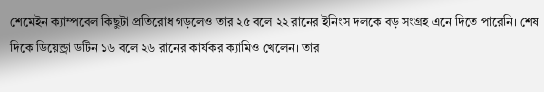শেমেইন ক্যাম্পবেল কিছুটা প্রতিরোধ গড়লেও তার ২৫ বলে ২২ রানের ইনিংস দলকে বড় সংগ্রহ এনে দিতে পারেনি। শেষ দিকে ডিয়েন্ড্রা ডটিন ১৬ বলে ২৬ রানের কার্যকর ক্যামিও খেলেন। তার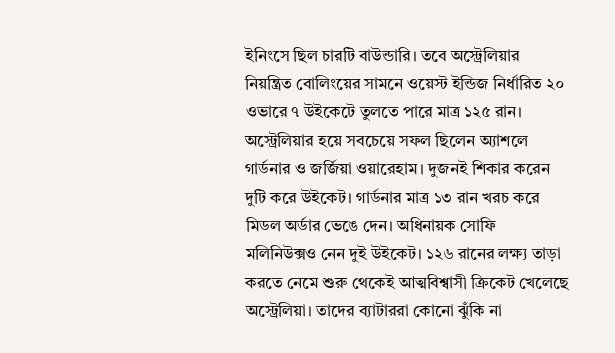ইনিংসে ছিল চারটি বাউন্ডারি। তবে অস্ট্রেলিয়ার নিয়ন্ত্রিত বোলিংয়ের সামনে ওয়েস্ট ইন্ডিজ নির্ধারিত ২০ ওভারে ৭ উইকেটে তুলতে পারে মাত্র ১২৫ রান। অস্ট্রেলিয়ার হয়ে সবচেয়ে সফল ছিলেন অ্যাশলে গার্ডনার ও জর্জিয়া ওয়ারেহাম। দুজনই শিকার করেন দুটি করে উইকেট। গার্ডনার মাত্র ১৩ রান খরচ করে মিডল অর্ডার ভেঙে দেন। অধিনায়ক সোফি মলিনিউক্সও নেন দুই উইকেট। ১২৬ রানের লক্ষ্য তাড়া করতে নেমে শুরু থেকেই আত্মবিশ্বাসী ক্রিকেট খেলেছে অস্ট্রেলিয়া। তাদের ব্যাটাররা কোনো ঝুঁকি না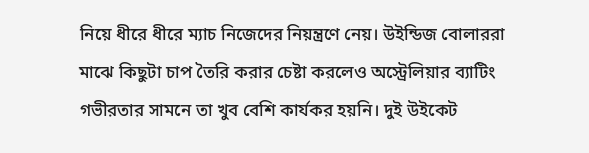নিয়ে ধীরে ধীরে ম্যাচ নিজেদের নিয়ন্ত্রণে নেয়। উইন্ডিজ বোলাররা মাঝে কিছুটা চাপ তৈরি করার চেষ্টা করলেও অস্ট্রেলিয়ার ব্যাটিং গভীরতার সামনে তা খুব বেশি কার্যকর হয়নি। দুই উইকেট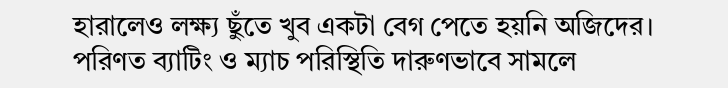হারালেও লক্ষ্য ছুঁতে খুব একটা বেগ পেতে হয়নি অজিদের। পরিণত ব্যাটিং ও ম্যাচ পরিস্থিতি দারুণভাবে সামলে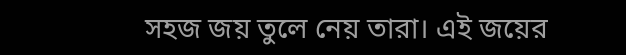সহজ জয় তুলে নেয় তারা। এই জয়ের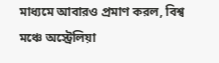মাধ্যমে আবারও প্রমাণ করল, বিশ্ব মঞ্চে অস্ট্রেলিয়া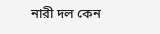নারী দল কেন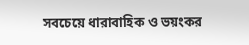সবচেয়ে ধারাবাহিক ও ভয়ংকর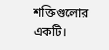শক্তিগুলোর একটি।